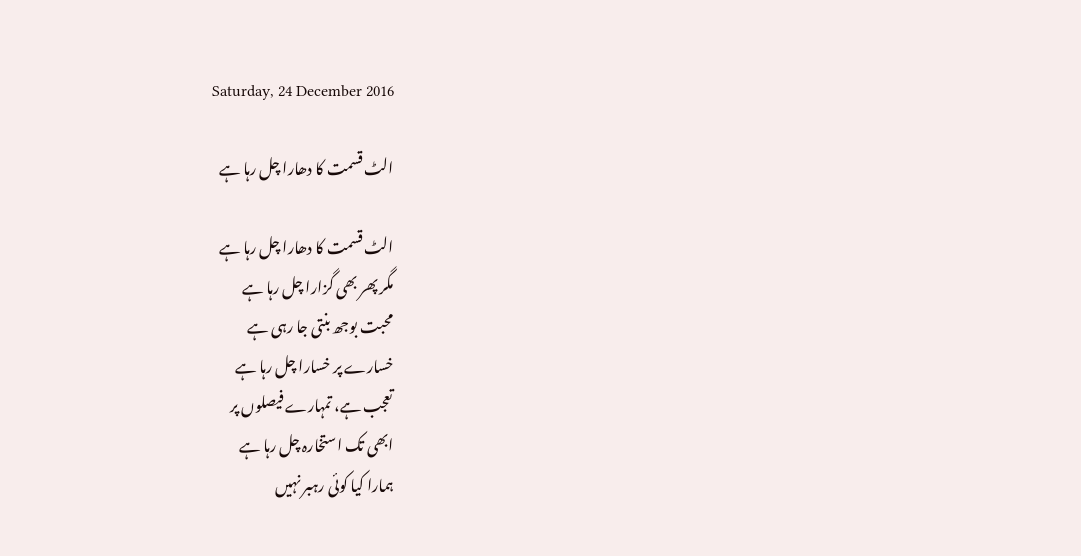Saturday, 24 December 2016

الٹ قسمت کا دھارا چل رہا ہے

الٹ قسمت کا دھارا چل رہا ہے
مگر پھر بھی گزارا چل رہا ہے
محبت بوجھ بنتی جا رہی ہے
خسارے پر خسارا چل رہا ہے
تعجب ہے، تمہارے فیصلوں پر
ابھی تک استخارہ چل رہا ہے
ہمارا کیا کوئی رہبر نہیں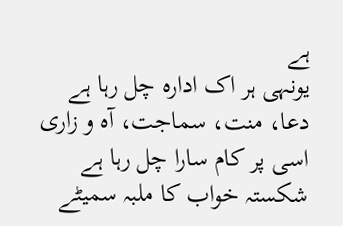ہے
یونہی ہر اک ادارہ چل رہا ہے
دعا، منت، سماجت، آہ و زاری
اسی پر کام سارا چل رہا ہے
شکستہ خواب کا ملبہ سمیٹے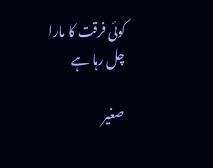کوئی فرقت کا مارا چل رہا ہے

صغیر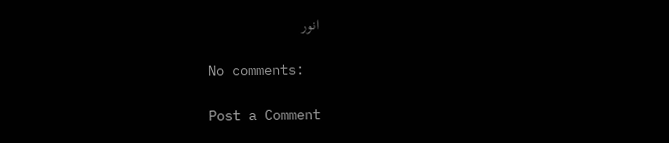انور

No comments:

Post a Comment